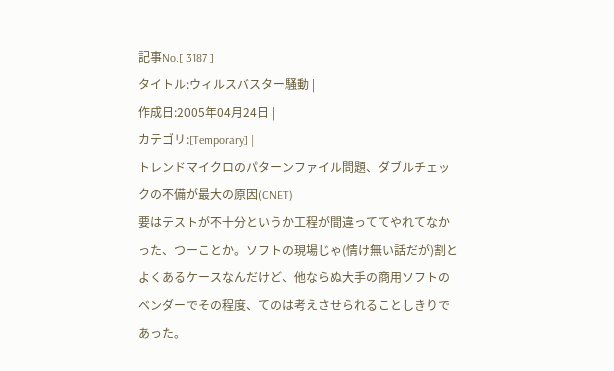記事No.[ 3187 ]
タイトル:ウィルスバスター騒動 |
作成日:2005年04月24日 |
カテゴリ:[Temporary] |
トレンドマイクロのパターンファイル問題、ダブルチェックの不備が最大の原因(CNET)
要はテストが不十分というか工程が間違っててやれてなかった、つーことか。ソフトの現場じゃ(情け無い話だが)割とよくあるケースなんだけど、他ならぬ大手の商用ソフトのベンダーでその程度、てのは考えさせられることしきりであった。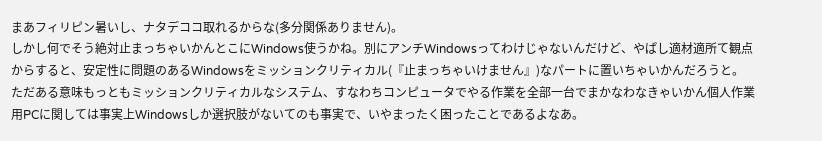まあフィリピン暑いし、ナタデココ取れるからな(多分関係ありません)。
しかし何でそう絶対止まっちゃいかんとこにWindows使うかね。別にアンチWindowsってわけじゃないんだけど、やぱし適材適所て観点からすると、安定性に問題のあるWindowsをミッションクリティカル(『止まっちゃいけません』)なパートに置いちゃいかんだろうと。
ただある意味もっともミッションクリティカルなシステム、すなわちコンピュータでやる作業を全部一台でまかなわなきゃいかん個人作業用PCに関しては事実上Windowsしか選択肢がないてのも事実で、いやまったく困ったことであるよなあ。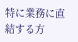特に業務に直結する方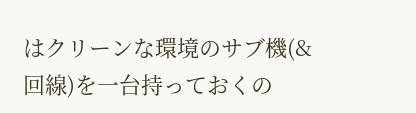はクリーンな環境のサブ機(&回線)を一台持っておくの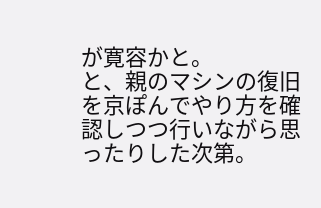が寛容かと。
と、親のマシンの復旧を京ぽんでやり方を確認しつつ行いながら思ったりした次第。